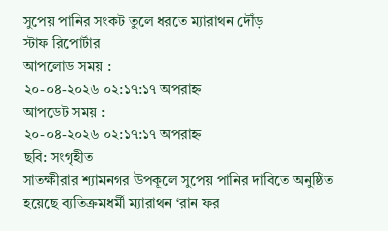সুপেয় পানির সংকট তুলে ধরতে ম্যারাথন দৌঁড়
স্টাফ রিপোর্টার
আপলোড সময় :
২০-০৪-২০২৬ ০২:১৭:১৭ অপরাহ্ন
আপডেট সময় :
২০-০৪-২০২৬ ০২:১৭:১৭ অপরাহ্ন
ছবি: সংগৃহীত
সাতক্ষীরার শ্যামনগর উপকূলে সুপেয় পানির দাবিতে অনুষ্ঠিত হয়েছে ব্যতিক্রমধর্মী ম্যারাথন ‘রান ফর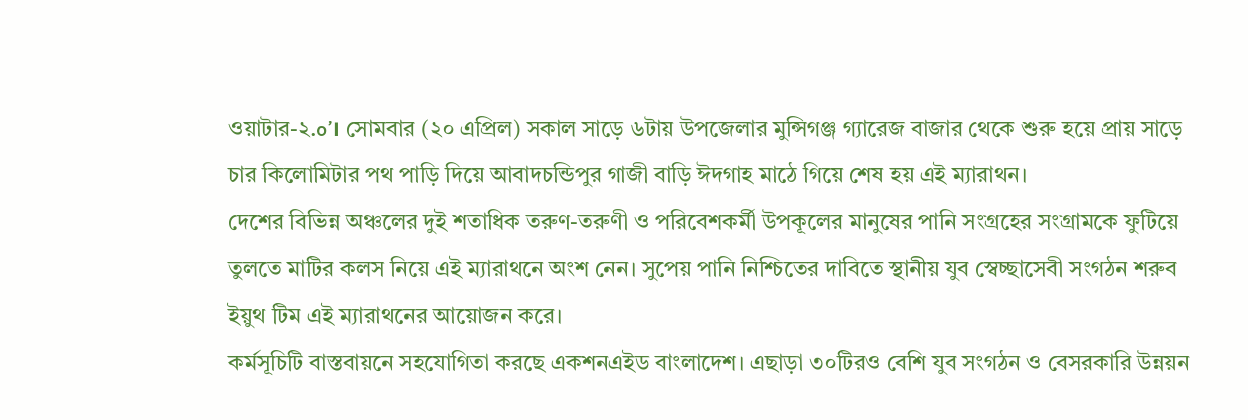ওয়াটার-২.o’। সোমবার (২০ এপ্রিল) সকাল সাড়ে ৬টায় উপজেলার মুন্সিগঞ্জ গ্যারেজ বাজার থেকে শুরু হয়ে প্রায় সাড়ে চার কিলোমিটার পথ পাড়ি দিয়ে আবাদচন্ডিপুর গাজী বাড়ি ঈদগাহ মাঠে গিয়ে শেষ হয় এই ম্যারাথন।
দেশের বিভিন্ন অঞ্চলের দুই শতাধিক তরুণ-তরুণী ও পরিবেশকর্মী উপকূলের মানুষের পানি সংগ্রহের সংগ্রামকে ফুটিয়ে তুলতে মাটির কলস নিয়ে এই ম্যারাথনে অংশ নেন। সুপেয় পানি নিশ্চিতের দাবিতে স্থানীয় যুব স্বেচ্ছাসেবী সংগঠন শরুব ইয়ুথ টিম এই ম্যারাথনের আয়োজন করে।
কর্মসূচিটি বাস্তবায়নে সহযোগিতা করছে একশনএইড বাংলাদেশ। এছাড়া ৩০টিরও বেশি যুব সংগঠন ও বেসরকারি উন্নয়ন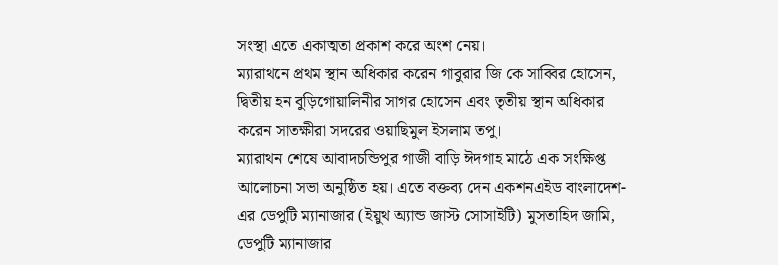সংস্থা এতে একাত্মতা প্রকাশ করে অংশ নেয়।
ম্যারাথনে প্রথম স্থান অধিকার করেন গাবুরার জি কে সাব্বির হোসেন, দ্বিতীয় হন বুড়িগোয়ালিনীর সাগর হোসেন এবং তৃতীয় স্থান অধিকার করেন সাতক্ষীরা সদরের ওয়াছিমুল ইসলাম তপু।
ম্যারাথন শেষে আবাদচন্ডিপুর গাজী বাড়ি ঈদগাহ মাঠে এক সংক্ষিপ্ত আলোচনা সভা অনুষ্ঠিত হয়। এতে বক্তব্য দেন একশনএইড বাংলাদেশ-এর ডেপুটি ম্যানাজার (ইয়ুথ অ্যান্ড জাস্ট সোসাইটি) মুসতাহিদ জামি, ডেপুটি ম্যানাজার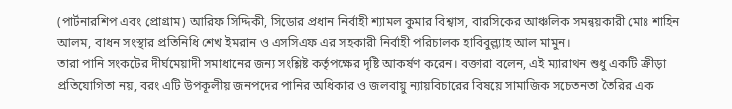(পার্টনারশিপ এবং প্রোগ্রাম) আরিফ সিদ্দিকী, সিডোর প্রধান নির্বাহী শ্যামল কুমার বিশ্বাস, বারসিকের আঞ্চলিক সমন্বয়কারী মোঃ শাহিন আলম, বাধন সংস্থার প্রতিনিধি শেখ ইমরান ও এসসিএফ এর সহকারী নির্বাহী পরিচালক হাবিবুল্ল্যাহ আল মামুন।
তারা পানি সংকটের দীর্ঘমেয়াদী সমাধানের জন্য সংশ্লিষ্ট কর্তৃপক্ষের দৃষ্টি আকর্ষণ করেন। বক্তারা বলেন, এই ম্যারাথন শুধু একটি ক্রীড়া প্রতিযোগিতা নয়, বরং এটি উপকূলীয় জনপদের পানির অধিকার ও জলবায়ু ন্যায়বিচারের বিষয়ে সামাজিক সচেতনতা তৈরির এক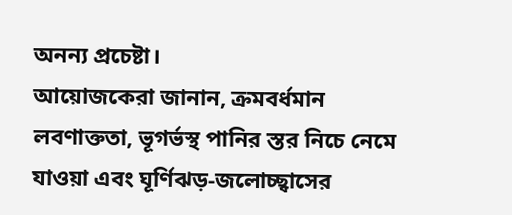অনন্য প্রচেষ্টা।
আয়োজকেরা জানান, ক্রমবর্ধমান লবণাক্ততা, ভূগর্ভস্থ পানির স্তর নিচে নেমে যাওয়া এবং ঘূর্ণিঝড়-জলোচ্ছ্বাসের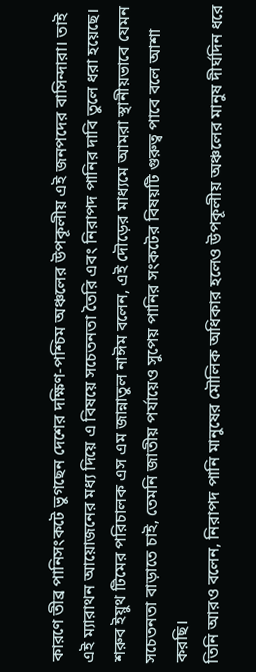কারণে তীব্র পানিসংকটে ভুগছেন দেশের দক্ষিণ-পশ্চিম অঞ্চলের উপকূলীয় এই জনপদের বাসিন্দারা। তাই এই ম্যারাথন আয়োজনের মধ্য দিয়ে এ বিষয়ে সচেতনতা তৈরি এবং নিরাপদ পানির দাবি তুলে ধরা হয়েছে।
শরুব ইয়ুথ টিমের পরিচালক এস এম জান্নাতুল নাঈম বলেন, এই দৌড়ের মাধ্যমে আমরা স্থানীয়ভাবে যেমন সচেতনতা বাড়াতে চাই, তেমনি জাতীয় পর্যায়েও সুপেয় পানির সংকটের বিষয়টি গুরুত্ব পাবে বলে আশা করছি।
তিনি আরও বলেন, নিরাপদ পানি মানুষের মৌলিক অধিকার হলেও উপকূলীয় অঞ্চলের মানুষ দীর্ঘদিন ধরে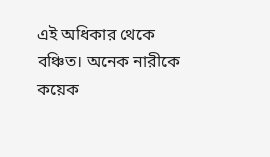এই অধিকার থেকে বঞ্চিত। অনেক নারীকে কয়েক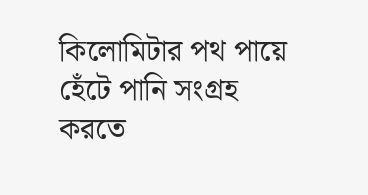কিলোমিটার পথ পায়ে হেঁটে পানি সংগ্রহ করতে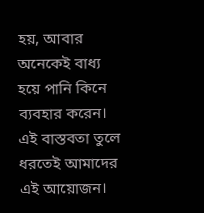হয়, আবার অনেকেই বাধ্য হয়ে পানি কিনে ব্যবহার করেন। এই বাস্তবতা তুলে ধরতেই আমাদের এই আয়োজন।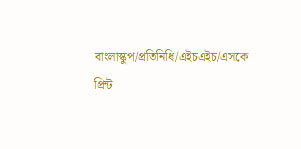বাংলাস্কুপ/প্রতিনিধি/এইচএইচ/এসকে
প্রিন্ট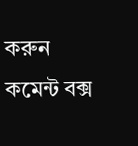করুন
কমেন্ট বক্স